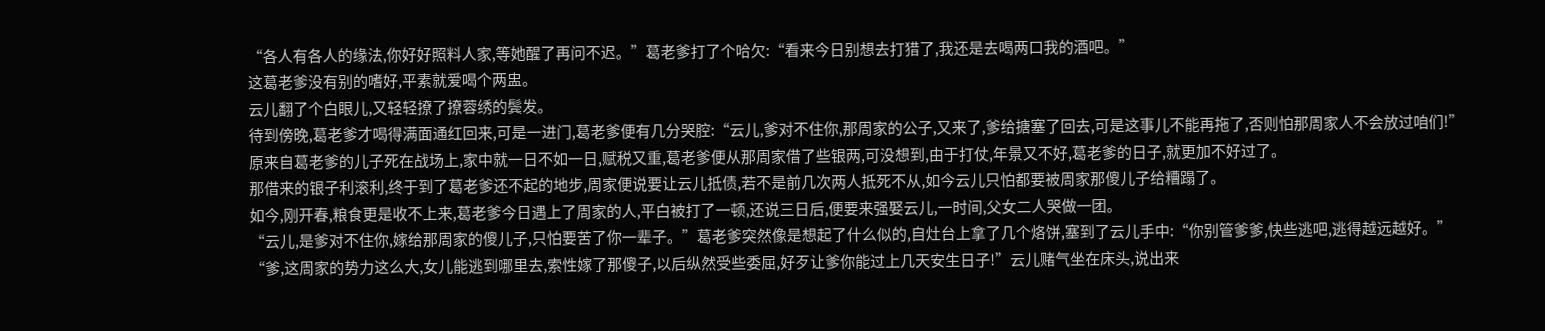“各人有各人的缘法,你好好照料人家,等她醒了再问不迟。”葛老爹打了个哈欠:“看来今日别想去打猎了,我还是去喝两口我的酒吧。”
这葛老爹没有别的嗜好,平素就爱喝个两盅。
云儿翻了个白眼儿,又轻轻撩了撩蓉绣的鬓发。
待到傍晚,葛老爹才喝得满面通红回来,可是一进门,葛老爹便有几分哭腔:“云儿,爹对不住你,那周家的公子,又来了,爹给搪塞了回去,可是这事儿不能再拖了,否则怕那周家人不会放过咱们!”
原来自葛老爹的儿子死在战场上,家中就一日不如一日,赋税又重,葛老爹便从那周家借了些银两,可没想到,由于打仗,年景又不好,葛老爹的日子,就更加不好过了。
那借来的银子利滚利,终于到了葛老爹还不起的地步,周家便说要让云儿抵债,若不是前几次两人抵死不从,如今云儿只怕都要被周家那傻儿子给糟蹋了。
如今,刚开春,粮食更是收不上来,葛老爹今日遇上了周家的人,平白被打了一顿,还说三日后,便要来强娶云儿,一时间,父女二人哭做一团。
“云儿,是爹对不住你,嫁给那周家的傻儿子,只怕要苦了你一辈子。”葛老爹突然像是想起了什么似的,自灶台上拿了几个烙饼,塞到了云儿手中:“你别管爹爹,快些逃吧,逃得越远越好。”
“爹,这周家的势力这么大,女儿能逃到哪里去,索性嫁了那傻子,以后纵然受些委屈,好歹让爹你能过上几天安生日子!”云儿赌气坐在床头,说出来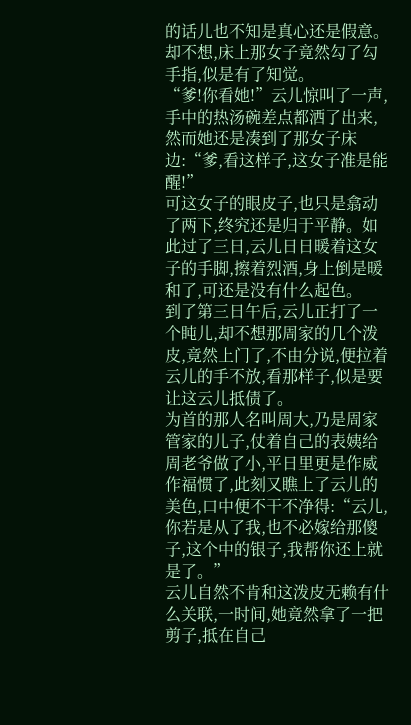的话儿也不知是真心还是假意。
却不想,床上那女子竟然勾了勾手指,似是有了知觉。
“爹!你看她!”云儿惊叫了一声,手中的热汤碗差点都洒了出来,然而她还是凑到了那女子床边:“爹,看这样子,这女子准是能醒!”
可这女子的眼皮子,也只是翕动了两下,终究还是归于平静。如此过了三日,云儿日日暖着这女子的手脚,擦着烈酒,身上倒是暖和了,可还是没有什么起色。
到了第三日午后,云儿正打了一个盹儿,却不想那周家的几个泼皮,竟然上门了,不由分说,便拉着云儿的手不放,看那样子,似是要让这云儿抵债了。
为首的那人名叫周大,乃是周家管家的儿子,仗着自己的表姨给周老爷做了小,平日里更是作威作福惯了,此刻又瞧上了云儿的美色,口中便不干不净得:“云儿,你若是从了我,也不必嫁给那傻子,这个中的银子,我帮你还上就是了。”
云儿自然不肯和这泼皮无赖有什么关联,一时间,她竟然拿了一把剪子,抵在自己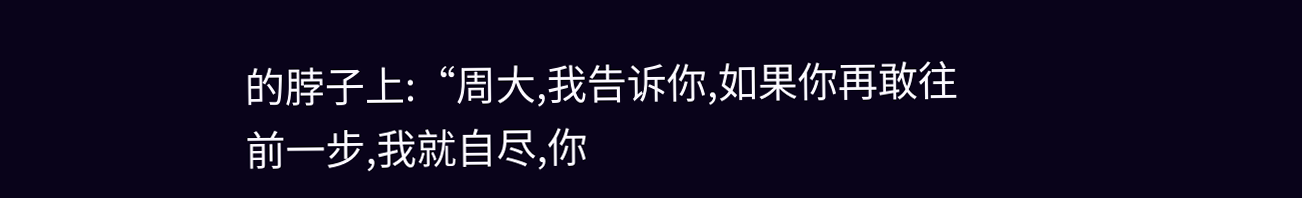的脖子上:“周大,我告诉你,如果你再敢往前一步,我就自尽,你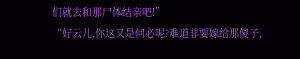们就去和那尸体结亲吧!”
“好云儿,你这又是何必呢?难道非要嫁给那傻子,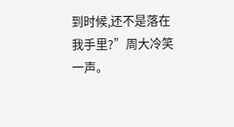到时候,还不是落在我手里?”周大冷笑一声。